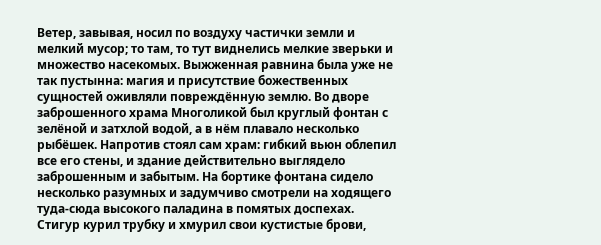Ветер, завывая, носил по воздуху частички земли и мелкий мусор; то там, то тут виднелись мелкие зверьки и множество насекомых. Выжженная равнина была уже не так пустынна: магия и присутствие божественных сущностей оживляли повреждённую землю. Во дворе заброшенного храма Многоликой был круглый фонтан с зелёной и затхлой водой, а в нём плавало несколько рыбёшек. Напротив стоял сам храм: гибкий вьюн облепил все его стены, и здание действительно выглядело заброшенным и забытым. На бортике фонтана сидело несколько разумных и задумчиво смотрели на ходящего туда-сюда высокого паладина в помятых доспехах. Стигур курил трубку и хмурил свои кустистые брови,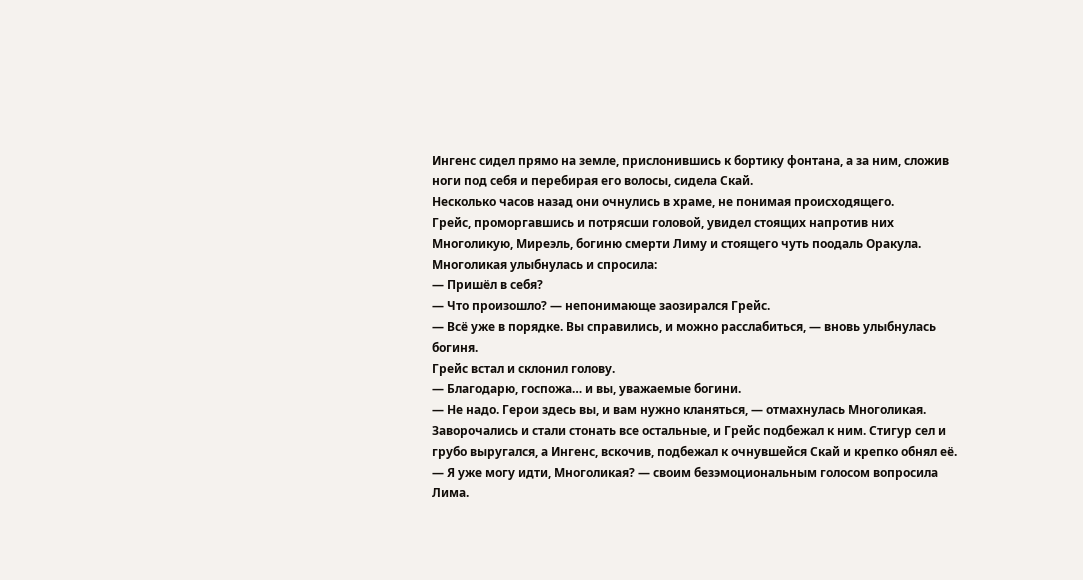Ингенс сидел прямо на земле, прислонившись к бортику фонтана, а за ним, сложив ноги под себя и перебирая его волосы, сидела Скай.
Несколько часов назад они очнулись в храме, не понимая происходящего.
Грейс, проморгавшись и потрясши головой, увидел стоящих напротив них Многоликую, Миреэль, богиню смерти Лиму и стоящего чуть поодаль Оракула. Многоликая улыбнулась и спросила:
— Пришёл в себя?
— Что произошло? — непонимающе заозирался Грейс.
— Всё уже в порядке. Вы справились, и можно расслабиться, — вновь улыбнулась богиня.
Грейс встал и склонил голову.
— Благодарю, госпожа… и вы, уважаемые богини.
— Не надо. Герои здесь вы, и вам нужно кланяться, — отмахнулась Многоликая.
Заворочались и стали стонать все остальные, и Грейс подбежал к ним. Стигур сел и грубо выругался, а Ингенс, вскочив, подбежал к очнувшейся Скай и крепко обнял её.
— Я уже могу идти, Многоликая? — своим безэмоциональным голосом вопросила Лима.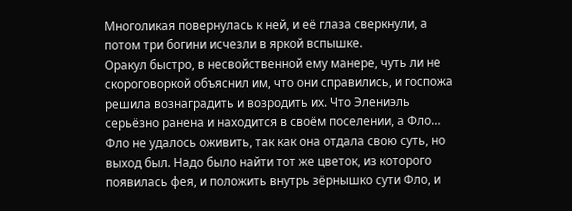Многоликая повернулась к ней, и её глаза сверкнули, а потом три богини исчезли в яркой вспышке.
Оракул быстро, в несвойственной ему манере, чуть ли не скороговоркой объяснил им, что они справились, и госпожа решила вознаградить и возродить их. Что Элениэль серьёзно ранена и находится в своём поселении, а Фло… Фло не удалось оживить, так как она отдала свою суть, но выход был. Надо было найти тот же цветок, из которого появилась фея, и положить внутрь зёрнышко сути Фло, и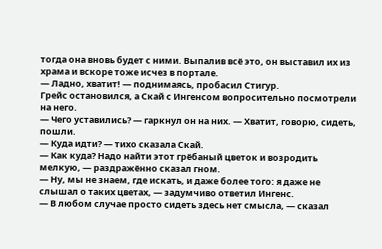тогда она вновь будет с ними. Выпалив всё это, он выставил их из храма и вскоре тоже исчез в портале.
— Ладно, хватит! — поднимаясь, пробасил Стигур.
Грейс остановился, а Скай с Ингенсом вопросительно посмотрели на него.
— Чего уставились? — гаркнул он на них. — Хватит, говорю, сидеть, пошли.
— Куда идти? — тихо сказала Скай.
— Как куда? Надо найти этот грёбаный цветок и возродить мелкую, — раздражённо сказал гном.
— Ну, мы не знаем, где искать, и даже более того: я даже не слышал о таких цветах, — задумчиво ответил Ингенс.
— В любом случае просто сидеть здесь нет смысла, — сказал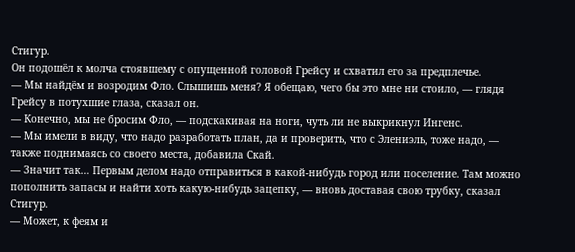Стигур.
Он подошёл к молча стоявшему с опущенной головой Грейсу и схватил его за предплечье.
— Мы найдём и возродим Фло. Слышишь меня? Я обещаю, чего бы это мне ни стоило, — глядя Грейсу в потухшие глаза, сказал он.
— Конечно, мы не бросим Фло, — подскакивая на ноги, чуть ли не выкрикнул Ингенс.
— Мы имели в виду, что надо разработать план, да и проверить, что с Элениэль, тоже надо, — также поднимаясь со своего места, добавила Скай.
— Значит так… Первым делом надо отправиться в какой-нибудь город или поселение. Там можно пополнить запасы и найти хоть какую-нибудь зацепку, — вновь доставая свою трубку, сказал Стигур.
— Может, к феям и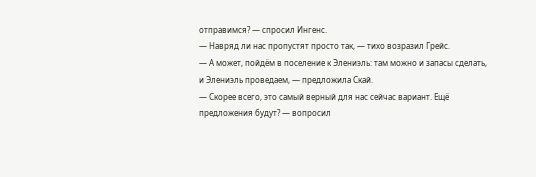отправимся? — спросил Ингенс.
— Навряд ли нас пропустят просто так, — тихо возразил Грейс.
— А может, пойдём в поселение к Элениэль: там можно и запасы сделать, и Элениэль проведаем, — предложила Скай.
— Скорее всего, это самый верный для нас сейчас вариант. Ещё предложения будут? — вопросил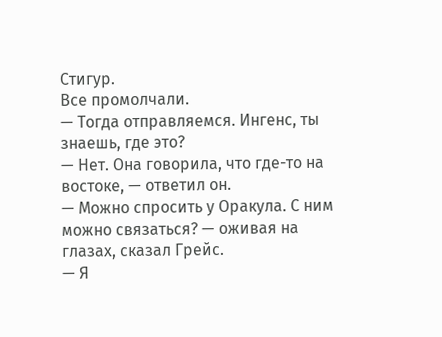Стигур.
Все промолчали.
— Тогда отправляемся. Ингенс, ты знаешь, где это?
— Нет. Она говорила, что где-то на востоке, — ответил он.
— Можно спросить у Оракула. С ним можно связаться? — оживая на глазах, сказал Грейс.
— Я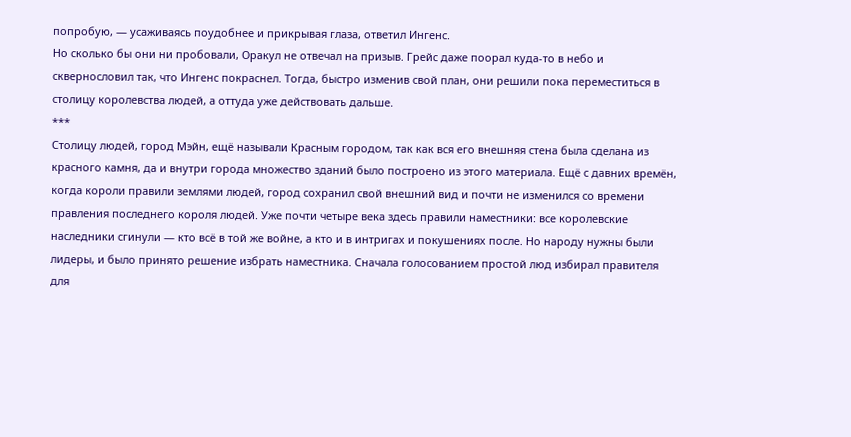попробую, — усаживаясь поудобнее и прикрывая глаза, ответил Ингенс.
Но сколько бы они ни пробовали, Оракул не отвечал на призыв. Грейс даже поорал куда-то в небо и сквернословил так, что Ингенс покраснел. Тогда, быстро изменив свой план, они решили пока переместиться в столицу королевства людей, а оттуда уже действовать дальше.
***
Столицу людей, город Мэйн, ещё называли Красным городом, так как вся его внешняя стена была сделана из красного камня, да и внутри города множество зданий было построено из этого материала. Ещё с давних времён, когда короли правили землями людей, город сохранил свой внешний вид и почти не изменился со времени правления последнего короля людей. Уже почти четыре века здесь правили наместники: все королевские наследники сгинули — кто всё в той же войне, а кто и в интригах и покушениях после. Но народу нужны были лидеры, и было принято решение избрать наместника. Сначала голосованием простой люд избирал правителя для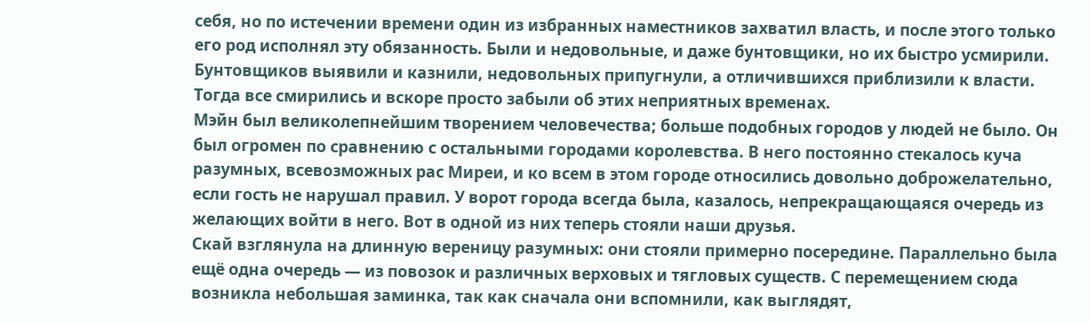себя, но по истечении времени один из избранных наместников захватил власть, и после этого только его род исполнял эту обязанность. Были и недовольные, и даже бунтовщики, но их быстро усмирили. Бунтовщиков выявили и казнили, недовольных припугнули, а отличившихся приблизили к власти. Тогда все смирились и вскоре просто забыли об этих неприятных временах.
Мэйн был великолепнейшим творением человечества; больше подобных городов у людей не было. Он был огромен по сравнению с остальными городами королевства. В него постоянно стекалось куча разумных, всевозможных рас Миреи, и ко всем в этом городе относились довольно доброжелательно, если гость не нарушал правил. У ворот города всегда была, казалось, непрекращающаяся очередь из желающих войти в него. Вот в одной из них теперь стояли наши друзья.
Скай взглянула на длинную вереницу разумных: они стояли примерно посередине. Параллельно была ещё одна очередь — из повозок и различных верховых и тягловых существ. С перемещением сюда возникла небольшая заминка, так как сначала они вспомнили, как выглядят,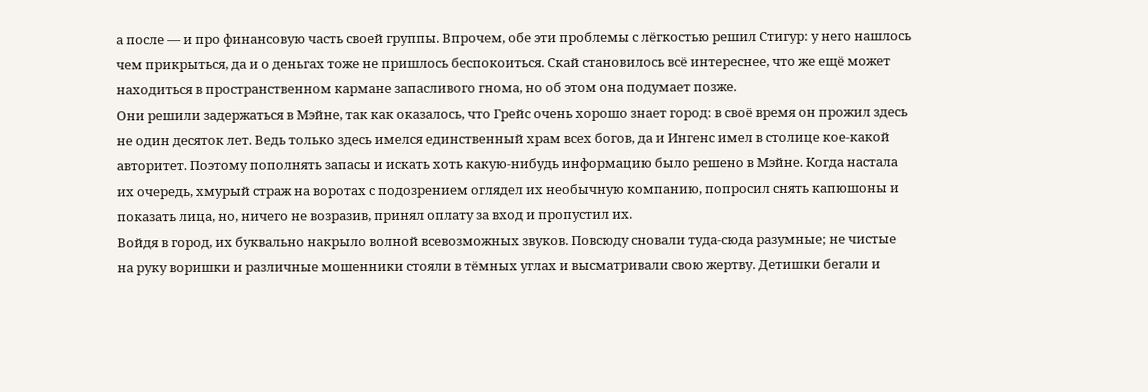а после — и про финансовую часть своей группы. Впрочем, обе эти проблемы с лёгкостью решил Стигур: у него нашлось чем прикрыться, да и о деньгах тоже не пришлось беспокоиться. Скай становилось всё интереснее, что же ещё может находиться в пространственном кармане запасливого гнома, но об этом она подумает позже.
Они решили задержаться в Мэйне, так как оказалось, что Грейс очень хорошо знает город: в своё время он прожил здесь не один десяток лет. Ведь только здесь имелся единственный храм всех богов, да и Ингенс имел в столице кое-какой авторитет. Поэтому пополнять запасы и искать хоть какую-нибудь информацию было решено в Мэйне. Когда настала их очередь, хмурый страж на воротах с подозрением оглядел их необычную компанию, попросил снять капюшоны и показать лица, но, ничего не возразив, принял оплату за вход и пропустил их.
Войдя в город, их буквально накрыло волной всевозможных звуков. Повсюду сновали туда-сюда разумные; не чистые на руку воришки и различные мошенники стояли в тёмных углах и высматривали свою жертву. Детишки бегали и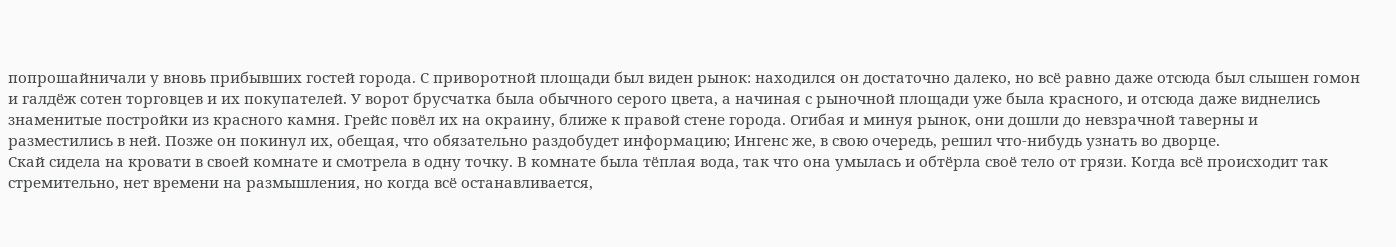попрошайничали у вновь прибывших гостей города. С приворотной площади был виден рынок: находился он достаточно далеко, но всё равно даже отсюда был слышен гомон и галдёж сотен торговцев и их покупателей. У ворот брусчатка была обычного серого цвета, а начиная с рыночной площади уже была красного, и отсюда даже виднелись знаменитые постройки из красного камня. Грейс повёл их на окраину, ближе к правой стене города. Огибая и минуя рынок, они дошли до невзрачной таверны и разместились в ней. Позже он покинул их, обещая, что обязательно раздобудет информацию; Ингенс же, в свою очередь, решил что-нибудь узнать во дворце.
Скай сидела на кровати в своей комнате и смотрела в одну точку. В комнате была тёплая вода, так что она умылась и обтёрла своё тело от грязи. Когда всё происходит так стремительно, нет времени на размышления, но когда всё останавливается,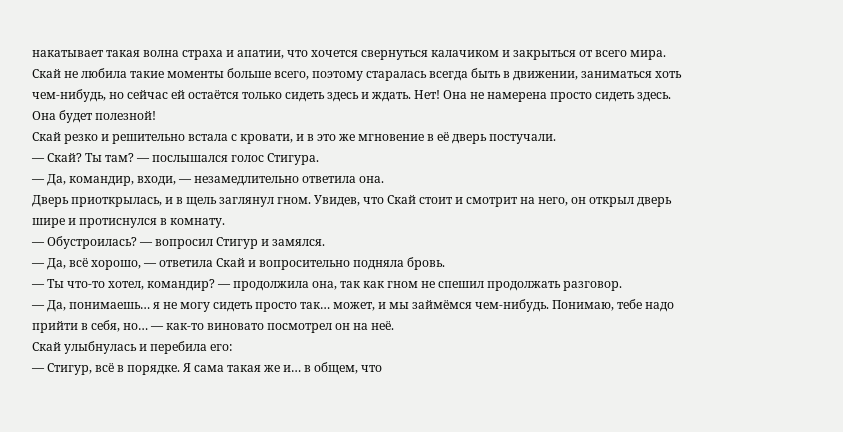накатывает такая волна страха и апатии, что хочется свернуться калачиком и закрыться от всего мира. Скай не любила такие моменты больше всего, поэтому старалась всегда быть в движении, заниматься хоть чем-нибудь, но сейчас ей остаётся только сидеть здесь и ждать. Нет! Она не намерена просто сидеть здесь. Она будет полезной!
Скай резко и решительно встала с кровати, и в это же мгновение в её дверь постучали.
— Скай? Ты там? — послышался голос Стигура.
— Да, командир, входи, — незамедлительно ответила она.
Дверь приоткрылась, и в щель заглянул гном. Увидев, что Скай стоит и смотрит на него, он открыл дверь шире и протиснулся в комнату.
— Обустроилась? — вопросил Стигур и замялся.
— Да, всё хорошо, — ответила Скай и вопросительно подняла бровь.
— Ты что-то хотел, командир? — продолжила она, так как гном не спешил продолжать разговор.
— Да, понимаешь… я не могу сидеть просто так… может, и мы займёмся чем-нибудь. Понимаю, тебе надо прийти в себя, но… — как-то виновато посмотрел он на неё.
Скай улыбнулась и перебила его:
— Стигур, всё в порядке. Я сама такая же и… в общем, что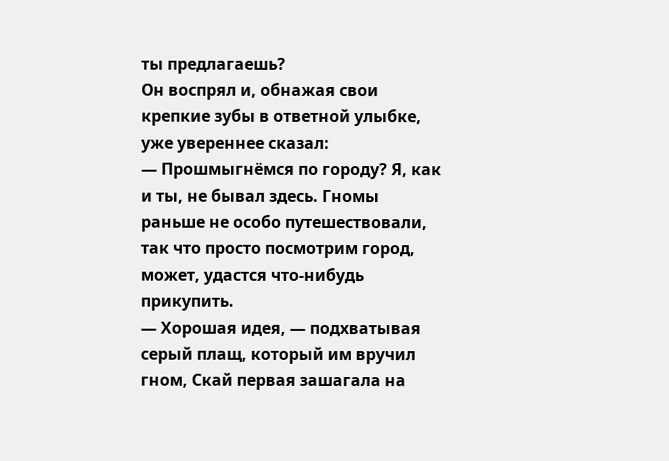ты предлагаешь?
Он воспрял и, обнажая свои крепкие зубы в ответной улыбке, уже увереннее сказал:
— Прошмыгнёмся по городу? Я, как и ты, не бывал здесь. Гномы раньше не особо путешествовали, так что просто посмотрим город, может, удастся что-нибудь прикупить.
— Хорошая идея, — подхватывая серый плащ, который им вручил гном, Скай первая зашагала на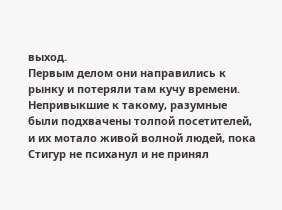выход.
Первым делом они направились к рынку и потеряли там кучу времени. Непривыкшие к такому, разумные были подхвачены толпой посетителей, и их мотало живой волной людей, пока Стигур не психанул и не принял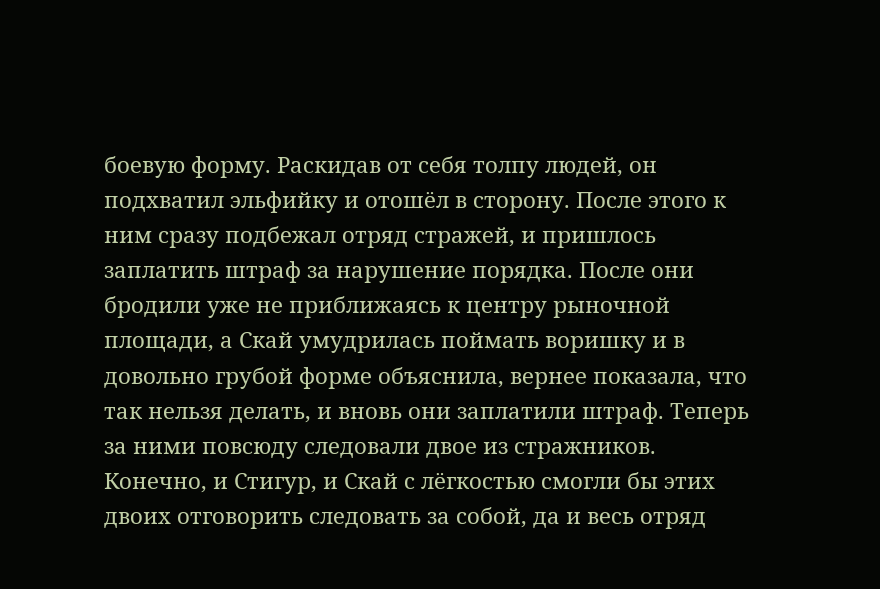боевую форму. Раскидав от себя толпу людей, он подхватил эльфийку и отошёл в сторону. После этого к ним сразу подбежал отряд стражей, и пришлось заплатить штраф за нарушение порядка. После они бродили уже не приближаясь к центру рыночной площади, а Скай умудрилась поймать воришку и в довольно грубой форме объяснила, вернее показала, что так нельзя делать, и вновь они заплатили штраф. Теперь за ними повсюду следовали двое из стражников. Конечно, и Стигур, и Скай с лёгкостью смогли бы этих двоих отговорить следовать за собой, да и весь отряд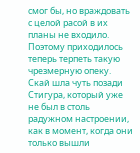смог бы, но враждовать с целой расой в их планы не входило. Поэтому приходилось теперь терпеть такую чрезмерную опеку.
Скай шла чуть позади Стигура, который уже не был в столь радужном настроении, как в момент, когда они только вышли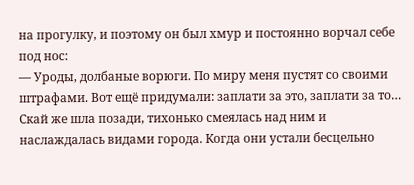на прогулку, и поэтому он был хмур и постоянно ворчал себе под нос:
— Уроды, долбаные ворюги. По миру меня пустят со своими штрафами. Вот ещё придумали: заплати за это, заплати за то…
Скай же шла позади, тихонько смеялась над ним и наслаждалась видами города. Когда они устали бесцельно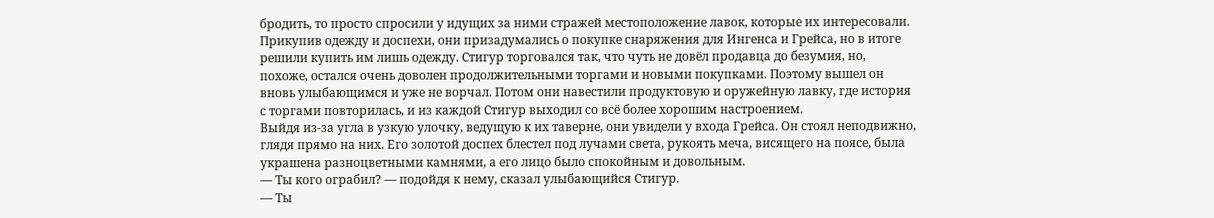бродить, то просто спросили у идущих за ними стражей местоположение лавок, которые их интересовали. Прикупив одежду и доспехи, они призадумались о покупке снаряжения для Ингенса и Грейса, но в итоге решили купить им лишь одежду. Стигур торговался так, что чуть не довёл продавца до безумия, но, похоже, остался очень доволен продолжительными торгами и новыми покупками. Поэтому вышел он вновь улыбающимся и уже не ворчал. Потом они навестили продуктовую и оружейную лавку, где история с торгами повторилась, и из каждой Стигур выходил со всё более хорошим настроением.
Выйдя из-за угла в узкую улочку, ведущую к их таверне, они увидели у входа Грейса. Он стоял неподвижно, глядя прямо на них. Его золотой доспех блестел под лучами света, рукоять меча, висящего на поясе, была украшена разноцветными камнями, а его лицо было спокойным и довольным.
— Ты кого ограбил? — подойдя к нему, сказал улыбающийся Стигур.
— Ты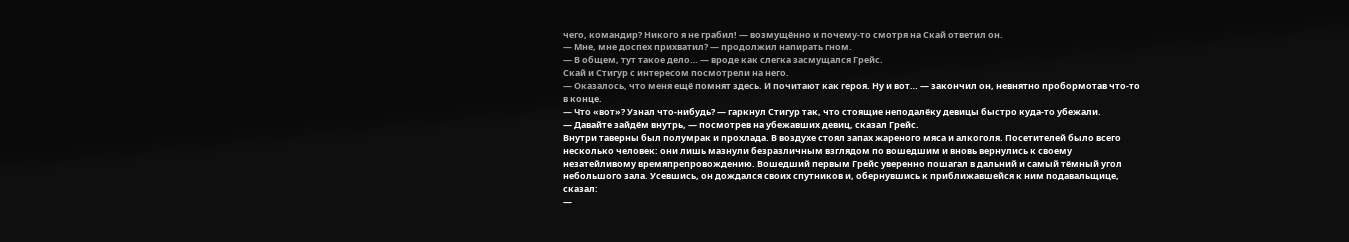чего, командир? Никого я не грабил! — возмущённо и почему-то смотря на Скай ответил он.
— Мне, мне доспех прихватил? — продолжил напирать гном.
— В общем, тут такое дело… — вроде как слегка засмущался Грейс.
Скай и Стигур с интересом посмотрели на него.
— Оказалось, что меня ещё помнят здесь. И почитают как героя. Ну и вот… — закончил он, невнятно пробормотав что-то в конце.
— Что «вот»? Узнал что-нибудь? — гаркнул Стигур так, что стоящие неподалёку девицы быстро куда-то убежали.
— Давайте зайдём внутрь, — посмотрев на убежавших девиц, сказал Грейс.
Внутри таверны был полумрак и прохлада. В воздухе стоял запах жареного мяса и алкоголя. Посетителей было всего несколько человек: они лишь мазнули безразличным взглядом по вошедшим и вновь вернулись к своему незатейливому времяпрепровождению. Вошедший первым Грейс уверенно пошагал в дальний и самый тёмный угол небольшого зала. Усевшись, он дождался своих спутников и, обернувшись к приближавшейся к ним подавальщице, сказал:
—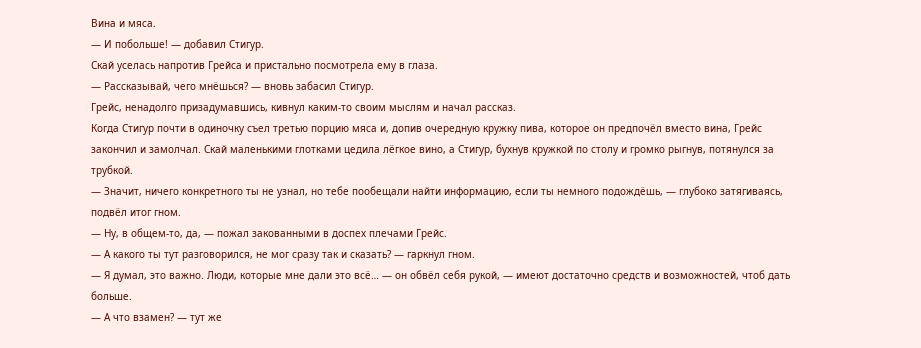Вина и мяса.
— И побольше! — добавил Стигур.
Скай уселась напротив Грейса и пристально посмотрела ему в глаза.
— Рассказывай, чего мнёшься? — вновь забасил Стигур.
Грейс, ненадолго призадумавшись, кивнул каким-то своим мыслям и начал рассказ.
Когда Стигур почти в одиночку съел третью порцию мяса и, допив очередную кружку пива, которое он предпочёл вместо вина, Грейс закончил и замолчал. Скай маленькими глотками цедила лёгкое вино, а Стигур, бухнув кружкой по столу и громко рыгнув, потянулся за трубкой.
— Значит, ничего конкретного ты не узнал, но тебе пообещали найти информацию, если ты немного подождёшь, — глубоко затягиваясь, подвёл итог гном.
— Ну, в общем-то, да, — пожал закованными в доспех плечами Грейс.
— А какого ты тут разговорился, не мог сразу так и сказать? — гаркнул гном.
— Я думал, это важно. Люди, которые мне дали это всё… — он обвёл себя рукой, — имеют достаточно средств и возможностей, чтоб дать больше.
— А что взамен? — тут же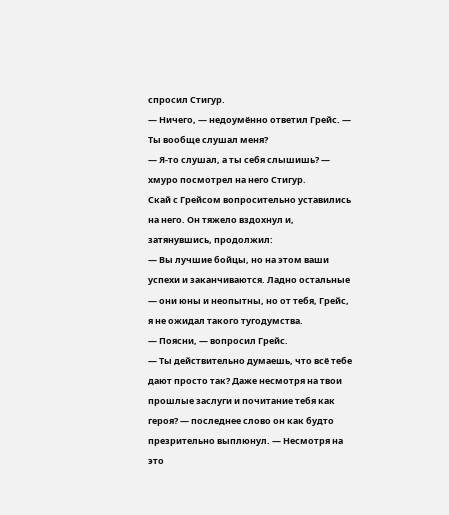спросил Стигур.
— Ничего, — недоумённо ответил Грейс. — Ты вообще слушал меня?
— Я-то слушал, а ты себя слышишь? — хмуро посмотрел на него Стигур.
Скай с Грейсом вопросительно уставились на него. Он тяжело вздохнул и, затянувшись, продолжил:
— Вы лучшие бойцы, но на этом ваши успехи и заканчиваются. Ладно остальные — они юны и неопытны, но от тебя, Грейс, я не ожидал такого тугодумства.
— Поясни, — вопросил Грейс.
— Ты действительно думаешь, что всё тебе дают просто так? Даже несмотря на твои прошлые заслуги и почитание тебя как героя? — последнее слово он как будто презрительно выплюнул. — Несмотря на это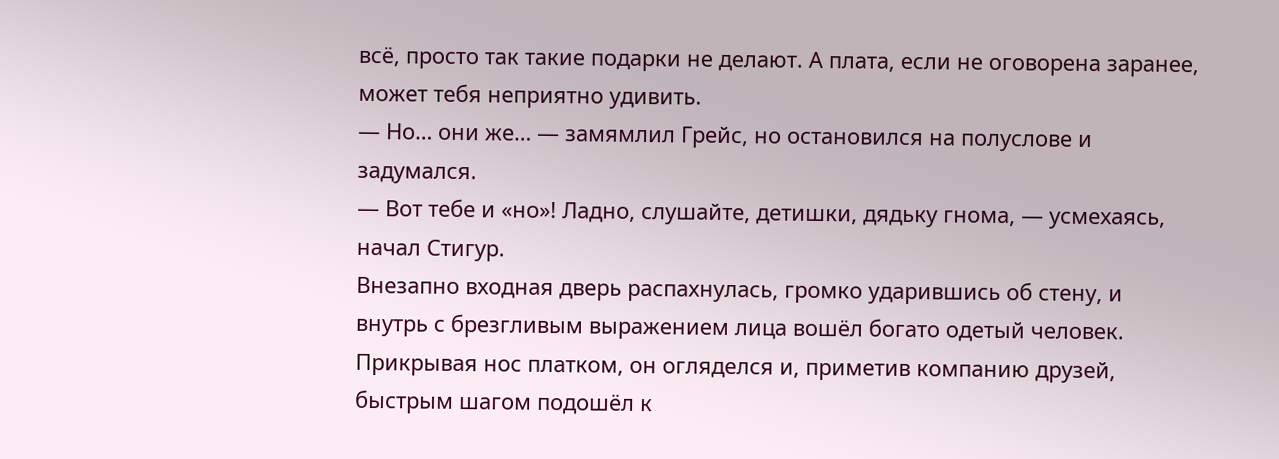всё, просто так такие подарки не делают. А плата, если не оговорена заранее, может тебя неприятно удивить.
— Но… они же… — замямлил Грейс, но остановился на полуслове и задумался.
— Вот тебе и «но»! Ладно, слушайте, детишки, дядьку гнома, — усмехаясь, начал Стигур.
Внезапно входная дверь распахнулась, громко ударившись об стену, и внутрь с брезгливым выражением лица вошёл богато одетый человек. Прикрывая нос платком, он огляделся и, приметив компанию друзей, быстрым шагом подошёл к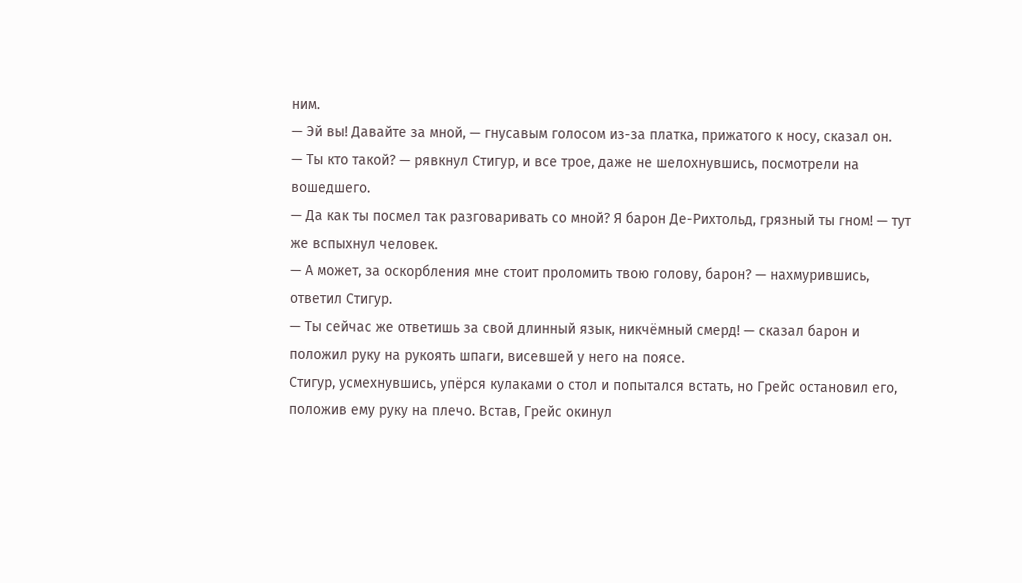ним.
— Эй вы! Давайте за мной, — гнусавым голосом из-за платка, прижатого к носу, сказал он.
— Ты кто такой? — рявкнул Стигур, и все трое, даже не шелохнувшись, посмотрели на вошедшего.
— Да как ты посмел так разговаривать со мной? Я барон Де-Рихтольд, грязный ты гном! — тут же вспыхнул человек.
— А может, за оскорбления мне стоит проломить твою голову, барон? — нахмурившись, ответил Стигур.
— Ты сейчас же ответишь за свой длинный язык, никчёмный смерд! — сказал барон и положил руку на рукоять шпаги, висевшей у него на поясе.
Стигур, усмехнувшись, упёрся кулаками о стол и попытался встать, но Грейс остановил его, положив ему руку на плечо. Встав, Грейс окинул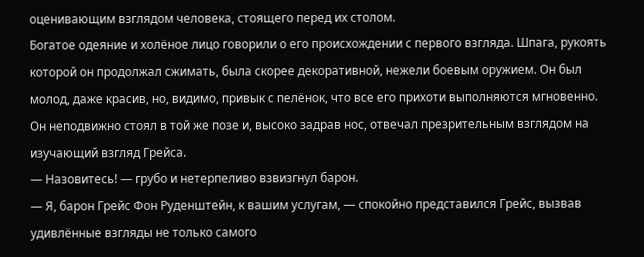оценивающим взглядом человека, стоящего перед их столом.
Богатое одеяние и холёное лицо говорили о его происхождении с первого взгляда. Шпага, рукоять которой он продолжал сжимать, была скорее декоративной, нежели боевым оружием. Он был молод, даже красив, но, видимо, привык с пелёнок, что все его прихоти выполняются мгновенно. Он неподвижно стоял в той же позе и, высоко задрав нос, отвечал презрительным взглядом на изучающий взгляд Грейса.
— Назовитесь! — грубо и нетерпеливо взвизгнул барон.
— Я, барон Грейс Фон Руденштейн, к вашим услугам, — спокойно представился Грейс, вызвав удивлённые взгляды не только самого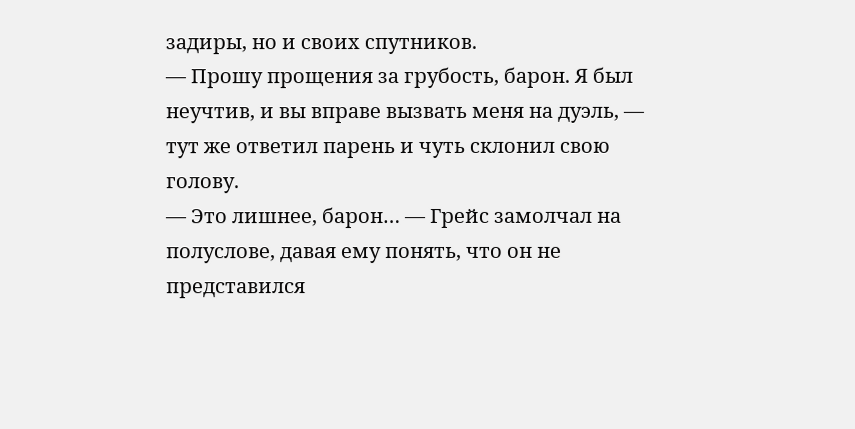задиры, но и своих спутников.
— Прошу прощения за грубость, барон. Я был неучтив, и вы вправе вызвать меня на дуэль, — тут же ответил парень и чуть склонил свою голову.
— Это лишнее, барон… — Грейс замолчал на полуслове, давая ему понять, что он не представился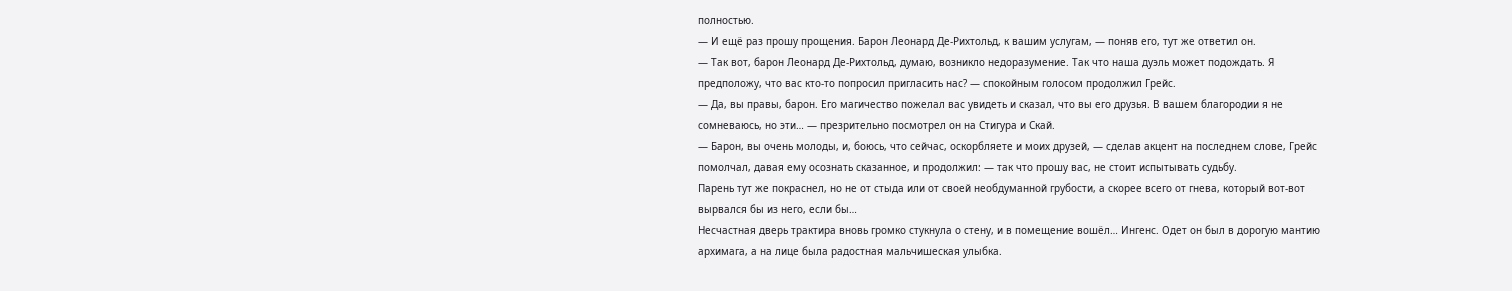полностью.
— И ещё раз прошу прощения. Барон Леонард Де-Рихтольд, к вашим услугам, — поняв его, тут же ответил он.
— Так вот, барон Леонард Де-Рихтольд, думаю, возникло недоразумение. Так что наша дуэль может подождать. Я предположу, что вас кто-то попросил пригласить нас? — спокойным голосом продолжил Грейс.
— Да, вы правы, барон. Его магичество пожелал вас увидеть и сказал, что вы его друзья. В вашем благородии я не сомневаюсь, но эти… — презрительно посмотрел он на Стигура и Скай.
— Барон, вы очень молоды, и, боюсь, что сейчас, оскорбляете и моих друзей, — сделав акцент на последнем слове, Грейс помолчал, давая ему осознать сказанное, и продолжил: — так что прошу вас, не стоит испытывать судьбу.
Парень тут же покраснел, но не от стыда или от своей необдуманной грубости, а скорее всего от гнева, который вот-вот вырвался бы из него, если бы…
Несчастная дверь трактира вновь громко стукнула о стену, и в помещение вошёл… Ингенс. Одет он был в дорогую мантию архимага, а на лице была радостная мальчишеская улыбка.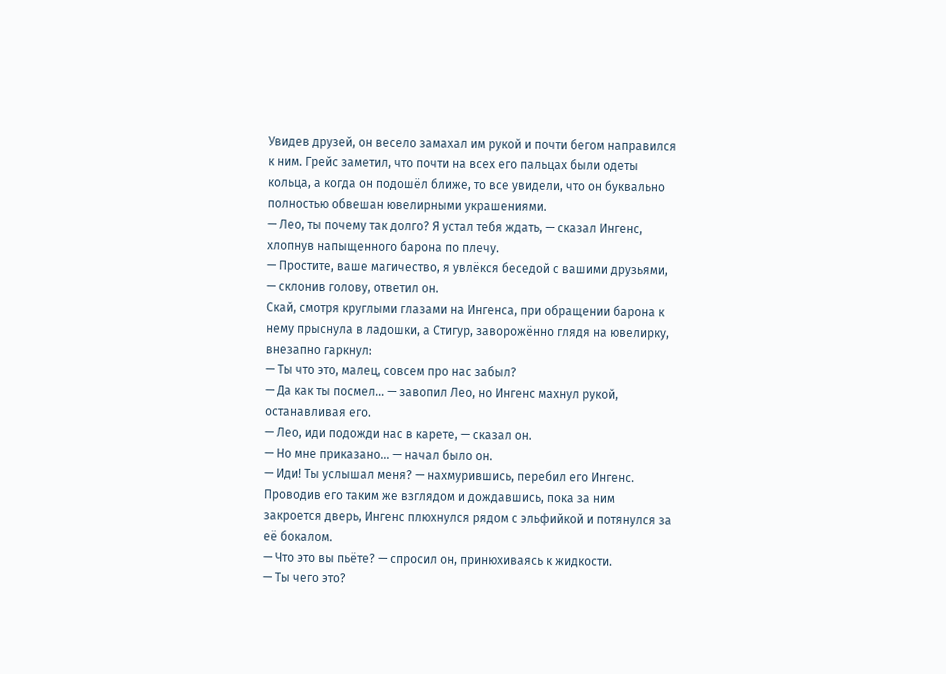Увидев друзей, он весело замахал им рукой и почти бегом направился к ним. Грейс заметил, что почти на всех его пальцах были одеты кольца, а когда он подошёл ближе, то все увидели, что он буквально полностью обвешан ювелирными украшениями.
— Лео, ты почему так долго? Я устал тебя ждать, — сказал Ингенс, хлопнув напыщенного барона по плечу.
— Простите, ваше магичество, я увлёкся беседой с вашими друзьями, — склонив голову, ответил он.
Скай, смотря круглыми глазами на Ингенса, при обращении барона к нему прыснула в ладошки, а Стигур, заворожённо глядя на ювелирку, внезапно гаркнул:
— Ты что это, малец, совсем про нас забыл?
— Да как ты посмел… — завопил Лео, но Ингенс махнул рукой, останавливая его.
— Лео, иди подожди нас в карете, — сказал он.
— Но мне приказано… — начал было он.
— Иди! Ты услышал меня? — нахмурившись, перебил его Ингенс.
Проводив его таким же взглядом и дождавшись, пока за ним закроется дверь, Ингенс плюхнулся рядом с эльфийкой и потянулся за её бокалом.
— Что это вы пьёте? — спросил он, принюхиваясь к жидкости.
— Ты чего это?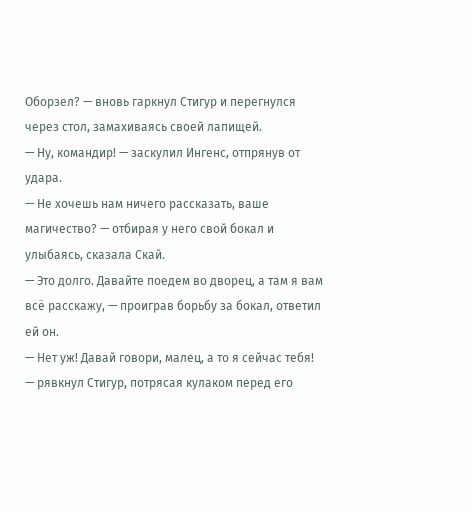Оборзел? — вновь гаркнул Стигур и перегнулся через стол, замахиваясь своей лапищей.
— Ну, командир! — заскулил Ингенс, отпрянув от удара.
— Не хочешь нам ничего рассказать, ваше магичество? — отбирая у него свой бокал и улыбаясь, сказала Скай.
— Это долго. Давайте поедем во дворец, а там я вам всё расскажу, — проиграв борьбу за бокал, ответил ей он.
— Нет уж! Давай говори, малец, а то я сейчас тебя! — рявкнул Стигур, потрясая кулаком перед его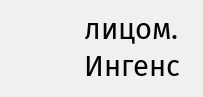лицом.
Ингенс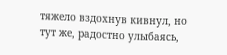тяжело вздохнув кивнул, но тут же, радостно улыбаясь,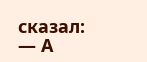сказал:
— А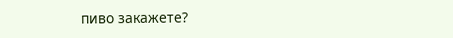пиво закажете?